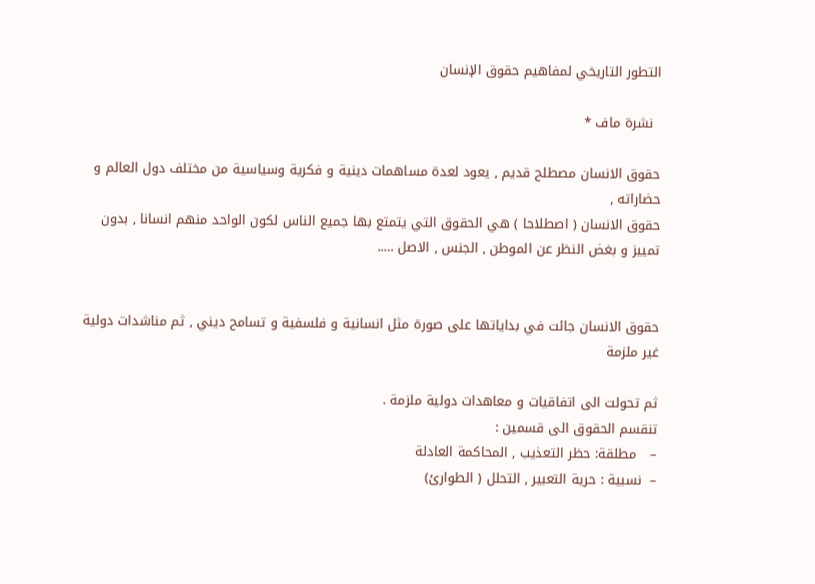التطور التاريخي لمفاهيم حقوق الإنسان

  نشرة ماف *

حقوق الانسان مصطلح قديم , يعود لعدة مساهمات دينية و فكرية وسياسية من مختلف دول العالم و حضاراته ,
حقوق الانسان ( اصطلاحا ) هي الحقوق التي يتمتع بها جميع الناس لكون الواحد منهم انسانا , بدون تمييز و بغض النظر عن الموطن , الجنس , الاصل …..


حقوق الانسان جائت في بداياتها على صورة مثل انسانية و فلسفية و تسامح ديني , ثم مناشدات دولية غير ملزمة

ثم تحولت الى اتفاقيات و معاهدات دولية ملزمة .
تنقسم الحقوق الى قسمين :
–   مطلقة: حظر التعذيب , المحاكمة العادلة
–  نسبية : حرية التعبير , التحلل ( الطوارئ)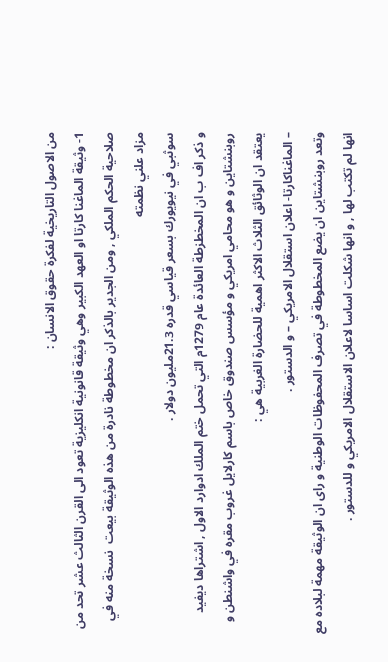من الاصول التاريخية لفكرة حقوق الانسان :
1- وثيقة الماغنا كارتا او العهد الكبير وهي وثيقة قانونية انكليزية تعود الى القرن الثالث عشر تحد من صلاحية الحكم الملكي , ومن الجدير بالذكر ان مخطوطة نادرة من هذه الوثيقة بيعت  نسخة منه في مزاد علني نظمته
سوثبي في نيويورك بسعر قياسي قدره 21.3مليون دولار .
و ذكر اف ب ان المخطزطة العائدة عام 1279م التي تحمل ختم الملك ادوارد الاول , اشتراها ديفيد روبنشتاين و هو محامي امريكي و مؤسس صندوق خاص باسم كارلايل غروب مقره في واشنطن و يعتقد ان الوثائق الثلاث الاكثر اهمية للحضارة الغربية هي :
– الماغناكارتا- اعلان استقلال الامريكي – و الدستور .
وتعد روبنشتاين ان يضع المخطوطة في تصرف المحفوظات الوطنية و راى ان الوثيقة مهمة لبلاده مع انها لم تكتب لها , و انها شكلت اساسا لاعلان الاستقلال الامريكي و للدستور .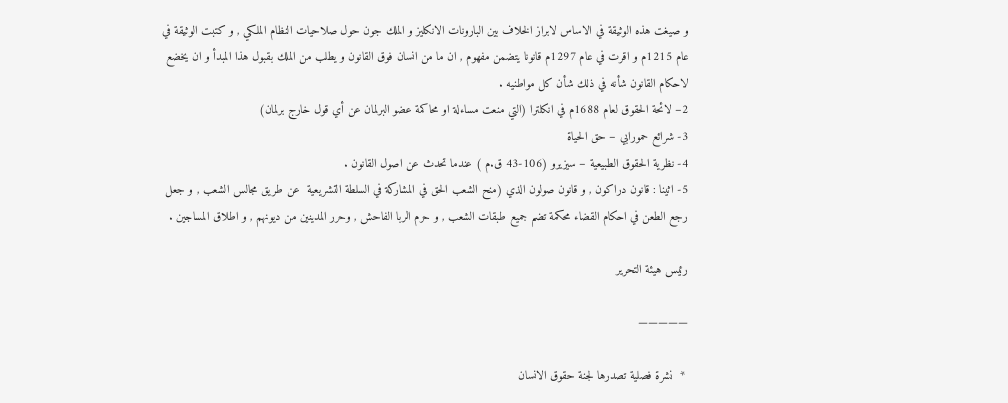و صيغت هذه الوثيقة في الاساس لابراز الخلاف بين البارونات الانكليز و الملك جون حول صلاحيات النظام الملكي , و كتبت الوثيقة في عام 1215م و اقرت في عام 1297م قانونا يتضمن مفهوم , ان ما من انسان فوق القانون و يطلب من الملك بقبول هذا المبدأ و ان يخضع لاحكام القانون شأنه في ذلك شأن كل مواطنيه .
2– لائحة الحقوق لعام 1688م في انكلترا (التي منعت مساءلة او محاكمة عضو البرلمان عن أي قول خارج برلمان)
3- شرائع حمورابي – حق الحياة
4- نظرية الحقوق الطبيعية – سيزيرو (106-43 ق.م ) عندما تحدث عن اصول القانون .
5- اثينا : قانون دراكون , و قانون صولون الذي (منح الشعب الحق في المشاركة في السلطة التشريعية  عن طريق مجالس الشعب , و جعل رجع الطعن في احكام القضاء محكمة تضم جميع طبقات الشعب , و حرم الربا الفاحش , وحرر المدينين من ديونهم , و اطلاق المساجين .

رئيس هيئة التحرير

—————

 *  نشرة فصلية تصدرها لجنة حقوق الانسان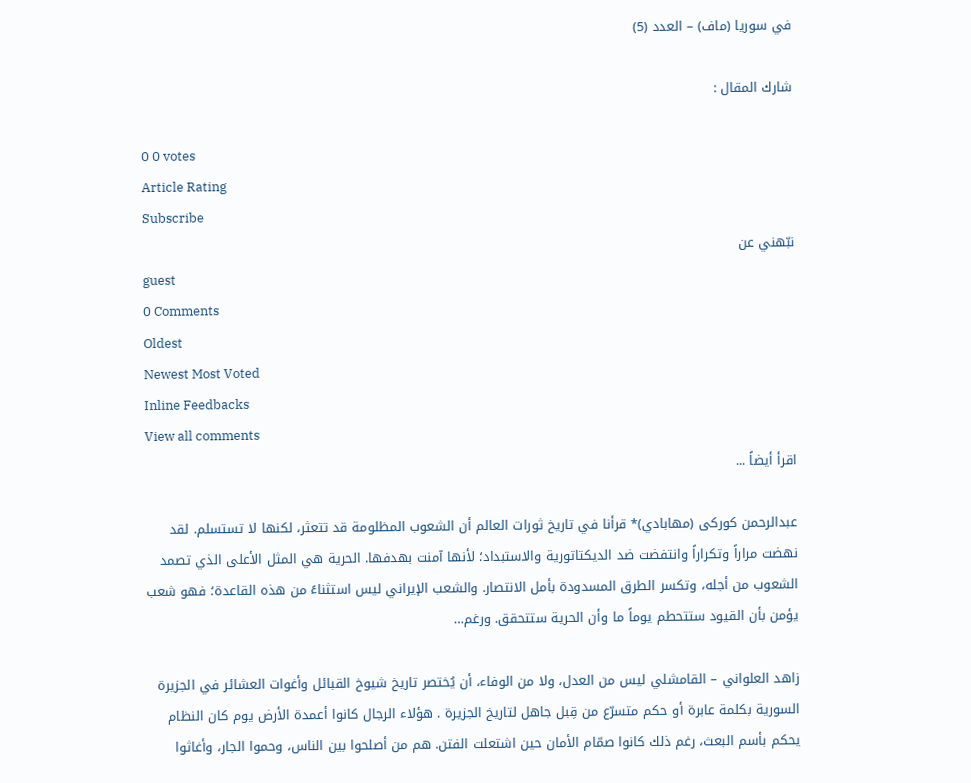في سوريا (ماف) – العدد (5)

شارك المقال :

0 0 votes
Article Rating
Subscribe
نبّهني عن
guest
0 Comments
Oldest
Newest Most Voted
Inline Feedbacks
View all comments
اقرأ أيضاً ...

عبدالرحمن کورکی (مهابادي)* قرأنا في تاريخ ثورات العالم أن الشعوب المظلومة قد تتعثر، لكنها لا تستسلم. لقد نهضت مراراً وتكراراً وانتفضت ضد الديكتاتورية والاستبداد؛ لأنها آمنت بهدفها. الحرية هي المثل الأعلى الذي تصمد الشعوب من أجله، وتكسر الطرق المسدودة بأمل الانتصار. والشعب الإيراني ليس استثناءً من هذه القاعدة؛ فهو شعب يؤمن بأن القيود ستتحطم يوماً ما وأن الحرية ستتحقق. ورغم…

زاهد العلواني – القامشلي ليس من العدل، ولا من الوفاء، أن يُختصر تاريخ شيوخ القبائل وأغوات العشائر في الجزيرة السورية بكلمة عابرة أو حكم متسرّع من قِبل جاهل لتاريخ الجزيرة . هؤلاء الرجال كانوا أعمدة الأرض يوم كان النظام يحكم بأسم البعث، رغم ذلك كانوا صمّام الأمان حين اشتعلت الفتن. هم من أصلحوا بين الناس، وحموا الجار، وأغاثوا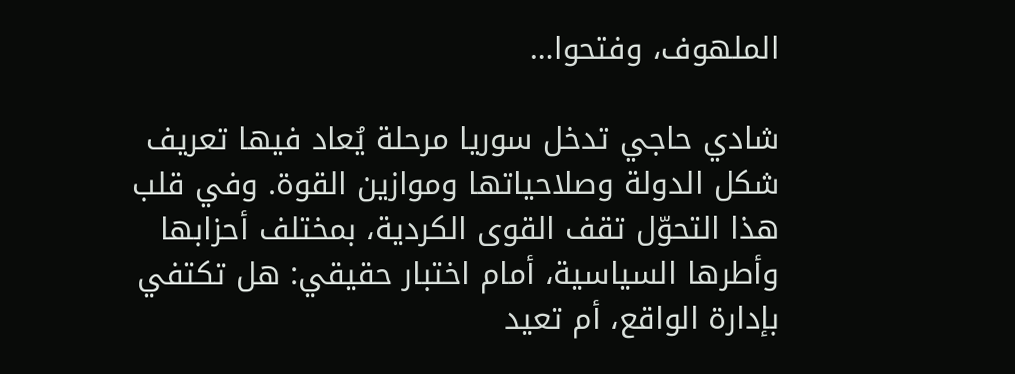الملهوف، وفتحوا…

شادي حاجي تدخل سوريا مرحلة يُعاد فيها تعريف شكل الدولة وصلاحياتها وموازين القوة. وفي قلب هذا التحوّل تقف القوى الكردية، بمختلف أحزابها وأطرها السياسية، أمام اختبار حقيقي: هل تكتفي بإدارة الواقع، أم تعيد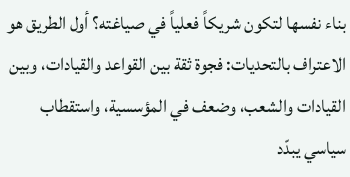بناء نفسها لتكون شريكاً فعلياً في صياغته؟ أول الطريق هو الاعتراف بالتحديات: فجوة ثقة بين القواعد والقيادات، وبين القيادات والشعب، وضعف في المؤسسية، واستقطاب سياسي يبدّد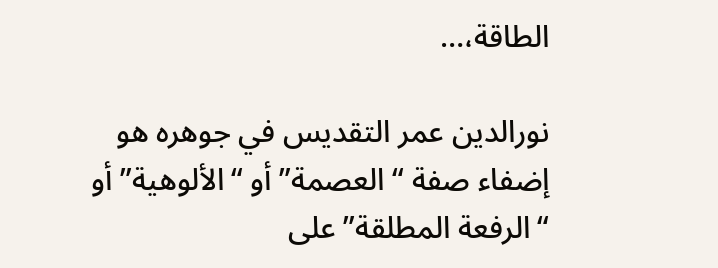الطاقة،…

نورالدين عمر التقديس في جوهره هو إضفاء صفة “العصمة” أو “الألوهية” أو “الرفعة المطلقة” على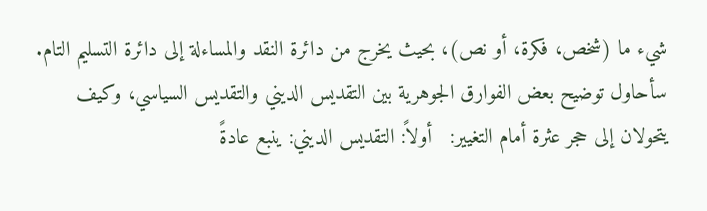شيء ما (شخص، فكرة، أو نص)، بحيث يخرج من دائرة النقد والمساءلة إلى دائرة التسليم التام. سأحاول توضيح بعض الفوارق الجوهرية بين التقديس الديني والتقديس السياسي، وكيف يتحولان إلى حجر عثرة أمام التغيير:   أولاً: التقديس الديني: ينبع عادةً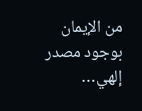من الإيمان بوجود مصدر إلهي…